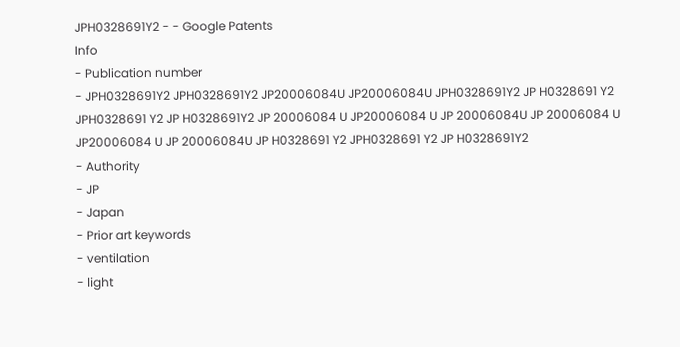JPH0328691Y2 - - Google Patents
Info
- Publication number
- JPH0328691Y2 JPH0328691Y2 JP20006084U JP20006084U JPH0328691Y2 JP H0328691 Y2 JPH0328691 Y2 JP H0328691Y2 JP 20006084 U JP20006084 U JP 20006084U JP 20006084 U JP20006084 U JP 20006084U JP H0328691 Y2 JPH0328691 Y2 JP H0328691Y2
- Authority
- JP
- Japan
- Prior art keywords
- ventilation
- light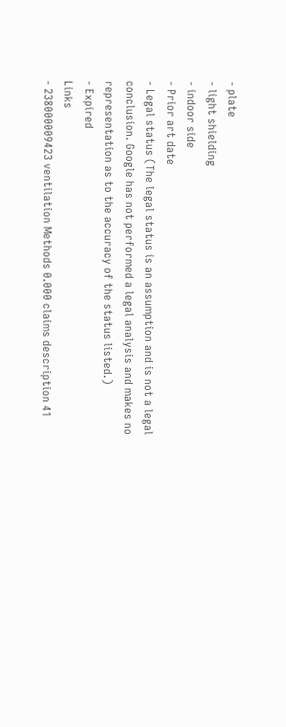- plate
- light shielding
- indoor side
- Prior art date
- Legal status (The legal status is an assumption and is not a legal conclusion. Google has not performed a legal analysis and makes no representation as to the accuracy of the status listed.)
- Expired
Links
- 238000009423 ventilation Methods 0.000 claims description 41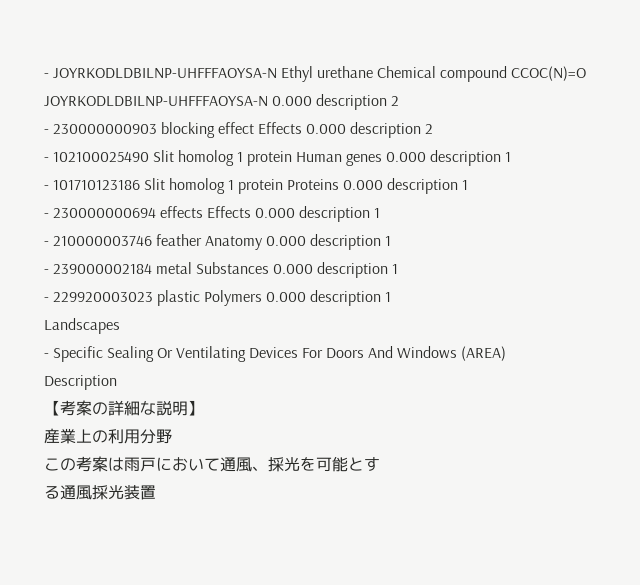- JOYRKODLDBILNP-UHFFFAOYSA-N Ethyl urethane Chemical compound CCOC(N)=O JOYRKODLDBILNP-UHFFFAOYSA-N 0.000 description 2
- 230000000903 blocking effect Effects 0.000 description 2
- 102100025490 Slit homolog 1 protein Human genes 0.000 description 1
- 101710123186 Slit homolog 1 protein Proteins 0.000 description 1
- 230000000694 effects Effects 0.000 description 1
- 210000003746 feather Anatomy 0.000 description 1
- 239000002184 metal Substances 0.000 description 1
- 229920003023 plastic Polymers 0.000 description 1
Landscapes
- Specific Sealing Or Ventilating Devices For Doors And Windows (AREA)
Description
【考案の詳細な説明】
産業上の利用分野
この考案は雨戸において通風、採光を可能とす
る通風採光装置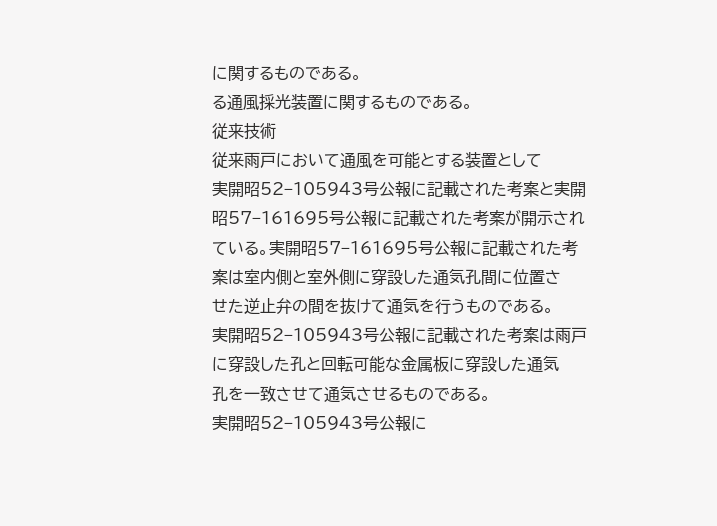に関するものである。
る通風採光装置に関するものである。
従来技術
従来雨戸において通風を可能とする装置として
実開昭52−105943号公報に記載された考案と実開
昭57−161695号公報に記載された考案が開示され
ている。実開昭57−161695号公報に記載された考
案は室内側と室外側に穿設した通気孔間に位置さ
せた逆止弁の間を抜けて通気を行うものである。
実開昭52−105943号公報に記載された考案は雨戸
に穿設した孔と回転可能な金属板に穿設した通気
孔を一致させて通気させるものである。
実開昭52−105943号公報に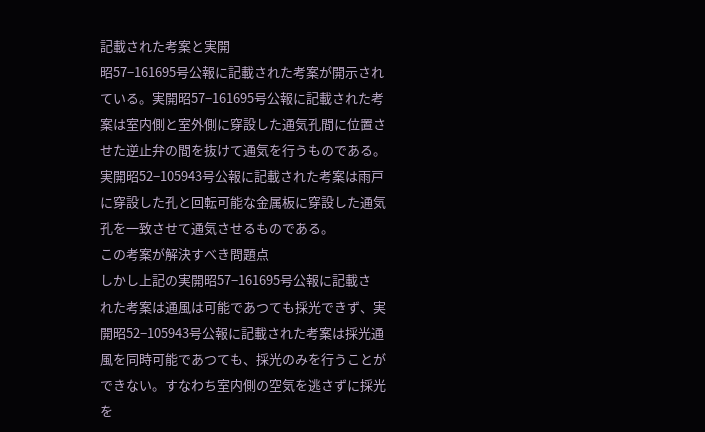記載された考案と実開
昭57−161695号公報に記載された考案が開示され
ている。実開昭57−161695号公報に記載された考
案は室内側と室外側に穿設した通気孔間に位置さ
せた逆止弁の間を抜けて通気を行うものである。
実開昭52−105943号公報に記載された考案は雨戸
に穿設した孔と回転可能な金属板に穿設した通気
孔を一致させて通気させるものである。
この考案が解決すべき問題点
しかし上記の実開昭57−161695号公報に記載さ
れた考案は通風は可能であつても採光できず、実
開昭52−105943号公報に記載された考案は採光通
風を同時可能であつても、採光のみを行うことが
できない。すなわち室内側の空気を逃さずに採光
を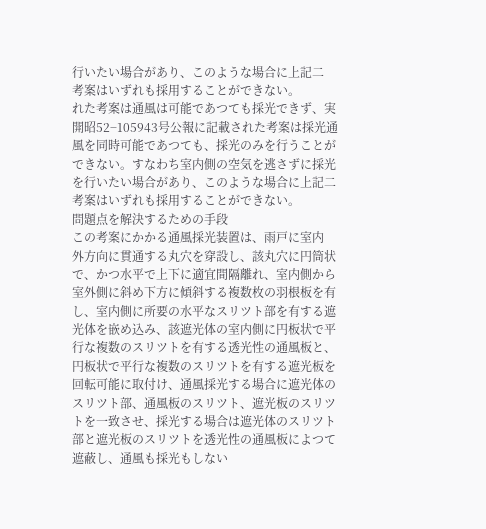行いたい場合があり、このような場合に上記二
考案はいずれも採用することができない。
れた考案は通風は可能であつても採光できず、実
開昭52−105943号公報に記載された考案は採光通
風を同時可能であつても、採光のみを行うことが
できない。すなわち室内側の空気を逃さずに採光
を行いたい場合があり、このような場合に上記二
考案はいずれも採用することができない。
問題点を解決するための手段
この考案にかかる通風採光装置は、雨戸に室内
外方向に貫通する丸穴を穿設し、該丸穴に円筒状
で、かつ水平で上下に適宜間隔離れ、室内側から
室外側に斜め下方に傾斜する複数枚の羽根板を有
し、室内側に所要の水平なスリツト部を有する遮
光体を嵌め込み、該遮光体の室内側に円板状で平
行な複数のスリツトを有する透光性の通風板と、
円板状で平行な複数のスリツトを有する遮光板を
回転可能に取付け、通風採光する場合に遮光体の
スリツト部、通風板のスリツト、遮光板のスリツ
トを一致させ、採光する場合は遮光体のスリツト
部と遮光板のスリツトを透光性の通風板によつて
遮蔽し、通風も採光もしない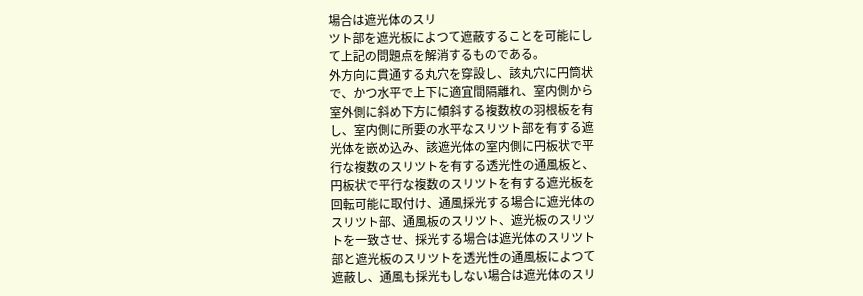場合は遮光体のスリ
ツト部を遮光板によつて遮蔽することを可能にし
て上記の問題点を解消するものである。
外方向に貫通する丸穴を穿設し、該丸穴に円筒状
で、かつ水平で上下に適宜間隔離れ、室内側から
室外側に斜め下方に傾斜する複数枚の羽根板を有
し、室内側に所要の水平なスリツト部を有する遮
光体を嵌め込み、該遮光体の室内側に円板状で平
行な複数のスリツトを有する透光性の通風板と、
円板状で平行な複数のスリツトを有する遮光板を
回転可能に取付け、通風採光する場合に遮光体の
スリツト部、通風板のスリツト、遮光板のスリツ
トを一致させ、採光する場合は遮光体のスリツト
部と遮光板のスリツトを透光性の通風板によつて
遮蔽し、通風も採光もしない場合は遮光体のスリ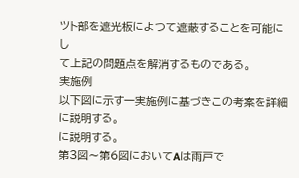ツト部を遮光板によつて遮蔽することを可能にし
て上記の問題点を解消するものである。
実施例
以下図に示す一実施例に基づきこの考案を詳細
に説明する。
に説明する。
第3図〜第6図においてAは雨戸で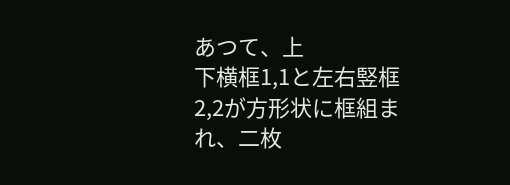あつて、上
下横框1,1と左右竪框2,2が方形状に框組ま
れ、二枚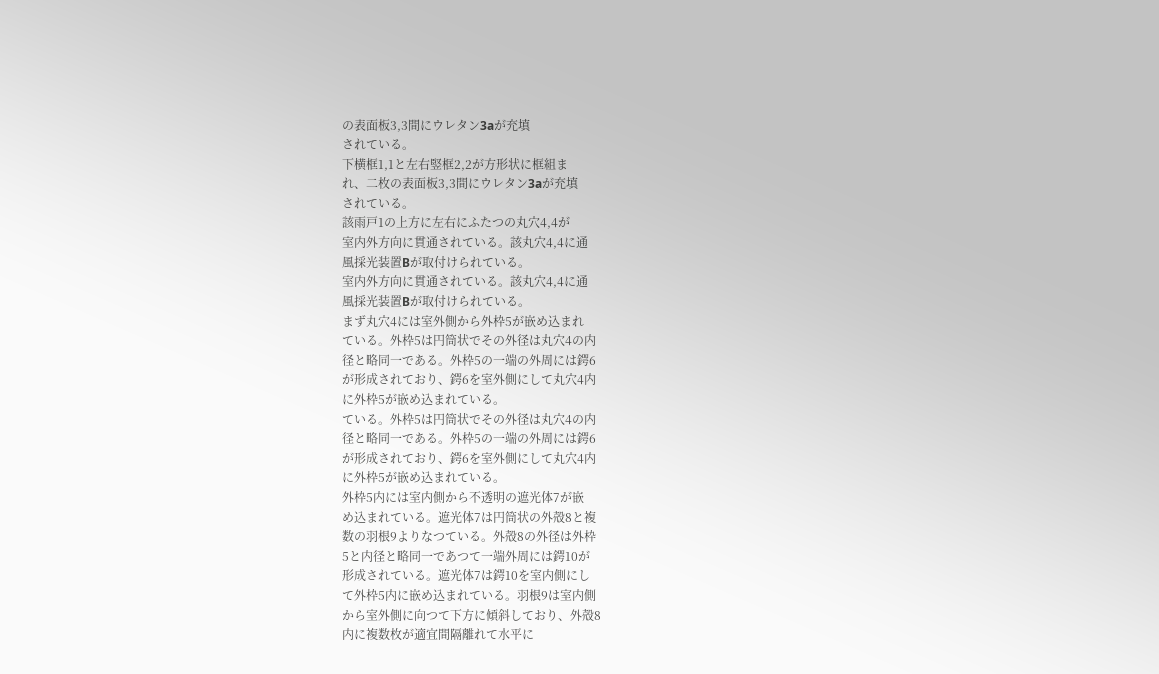の表面板3,3間にウレタン3aが充填
されている。
下横框1,1と左右竪框2,2が方形状に框組ま
れ、二枚の表面板3,3間にウレタン3aが充填
されている。
該雨戸1の上方に左右にふたつの丸穴4,4が
室内外方向に貫通されている。該丸穴4,4に通
風採光装置Bが取付けられている。
室内外方向に貫通されている。該丸穴4,4に通
風採光装置Bが取付けられている。
まず丸穴4には室外側から外枠5が嵌め込まれ
ている。外枠5は円筒状でその外径は丸穴4の内
径と略同一である。外枠5の一端の外周には鍔6
が形成されており、鍔6を室外側にして丸穴4内
に外枠5が嵌め込まれている。
ている。外枠5は円筒状でその外径は丸穴4の内
径と略同一である。外枠5の一端の外周には鍔6
が形成されており、鍔6を室外側にして丸穴4内
に外枠5が嵌め込まれている。
外枠5内には室内側から不透明の遮光体7が嵌
め込まれている。遮光体7は円筒状の外殻8と複
数の羽根9よりなつている。外殻8の外径は外枠
5と内径と略同一であつて一端外周には鍔10が
形成されている。遮光体7は鍔10を室内側にし
て外枠5内に嵌め込まれている。羽根9は室内側
から室外側に向つて下方に傾斜しており、外殻8
内に複数枚が適宜間隔離れて水平に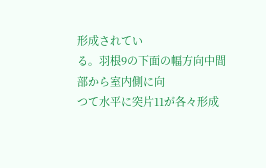形成されてい
る。羽根9の下面の幅方向中間部から室内側に向
つて水平に突片11が各々形成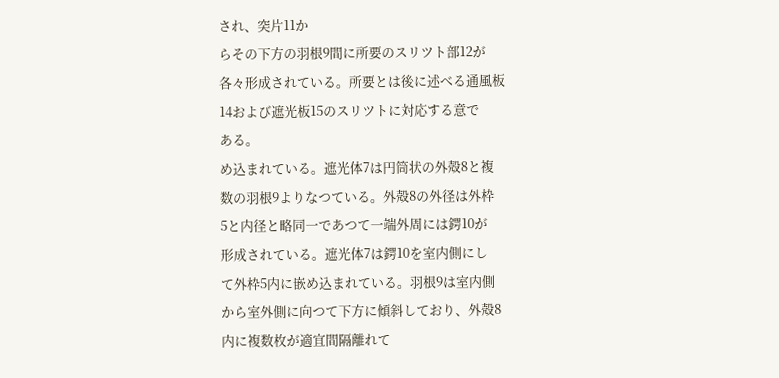され、突片11か
らその下方の羽根9間に所要のスリツト部12が
各々形成されている。所要とは後に述べる通風板
14および遮光板15のスリツトに対応する意で
ある。
め込まれている。遮光体7は円筒状の外殻8と複
数の羽根9よりなつている。外殻8の外径は外枠
5と内径と略同一であつて一端外周には鍔10が
形成されている。遮光体7は鍔10を室内側にし
て外枠5内に嵌め込まれている。羽根9は室内側
から室外側に向つて下方に傾斜しており、外殻8
内に複数枚が適宜間隔離れて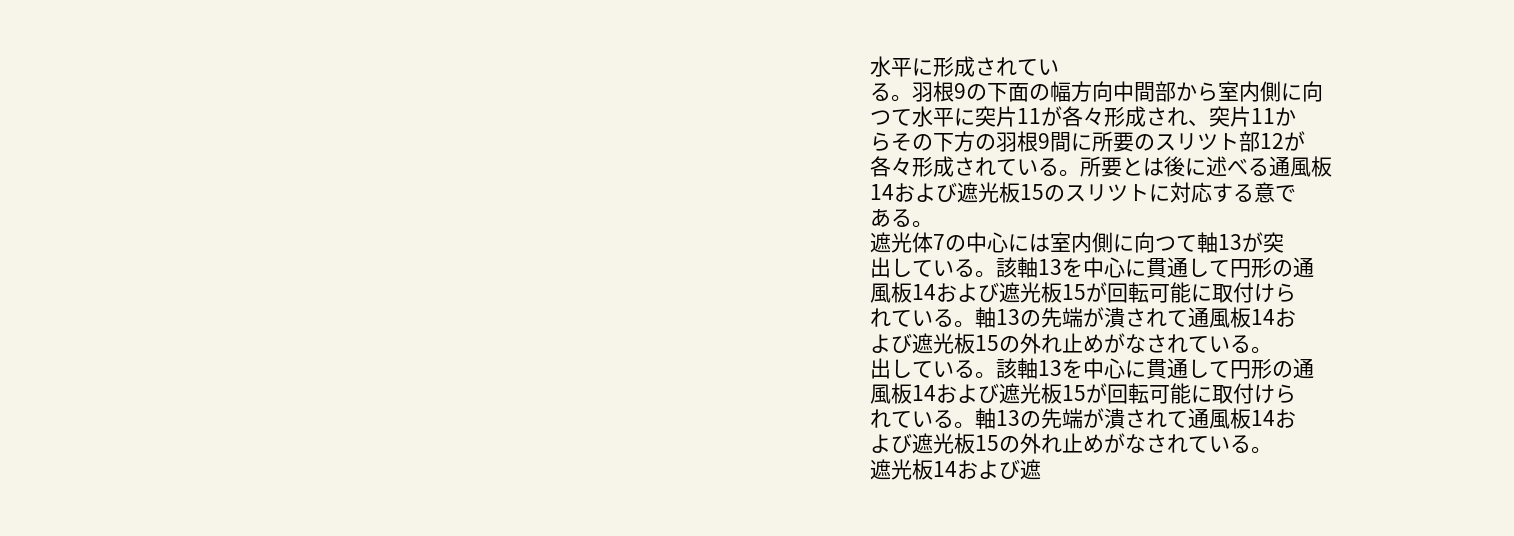水平に形成されてい
る。羽根9の下面の幅方向中間部から室内側に向
つて水平に突片11が各々形成され、突片11か
らその下方の羽根9間に所要のスリツト部12が
各々形成されている。所要とは後に述べる通風板
14および遮光板15のスリツトに対応する意で
ある。
遮光体7の中心には室内側に向つて軸13が突
出している。該軸13を中心に貫通して円形の通
風板14および遮光板15が回転可能に取付けら
れている。軸13の先端が潰されて通風板14お
よび遮光板15の外れ止めがなされている。
出している。該軸13を中心に貫通して円形の通
風板14および遮光板15が回転可能に取付けら
れている。軸13の先端が潰されて通風板14お
よび遮光板15の外れ止めがなされている。
遮光板14および遮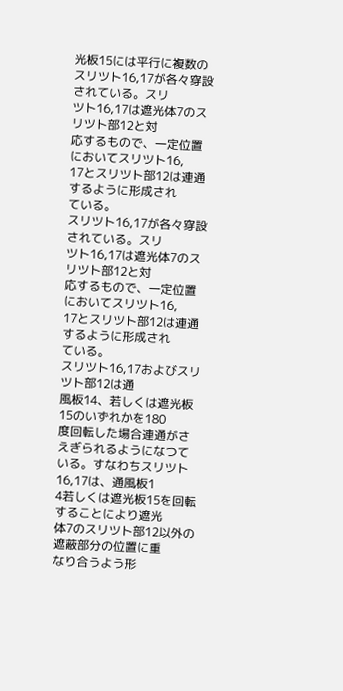光板15には平行に複数の
スリツト16,17が各々穿設されている。スリ
ツト16,17は遮光体7のスリツト部12と対
応するもので、一定位置においてスリツト16,
17とスリツト部12は連通するように形成され
ている。
スリツト16,17が各々穿設されている。スリ
ツト16,17は遮光体7のスリツト部12と対
応するもので、一定位置においてスリツト16,
17とスリツト部12は連通するように形成され
ている。
スリツト16,17およびスリツト部12は通
風板14、若しくは遮光板15のいずれかを180
度回転した場合連通がさえぎられるようになつて
いる。すなわちスリツト16,17は、通風板1
4若しくは遮光板15を回転することにより遮光
体7のスリツト部12以外の遮蔽部分の位置に重
なり合うよう形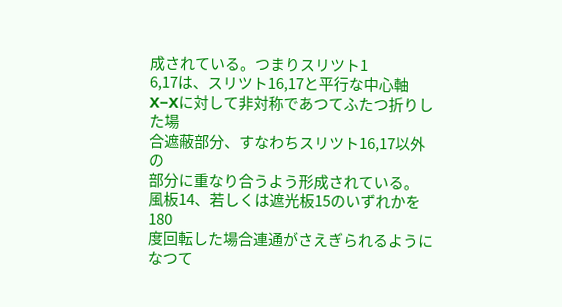成されている。つまりスリツト1
6,17は、スリツト16,17と平行な中心軸
X−Xに対して非対称であつてふたつ折りした場
合遮蔽部分、すなわちスリツト16,17以外の
部分に重なり合うよう形成されている。
風板14、若しくは遮光板15のいずれかを180
度回転した場合連通がさえぎられるようになつて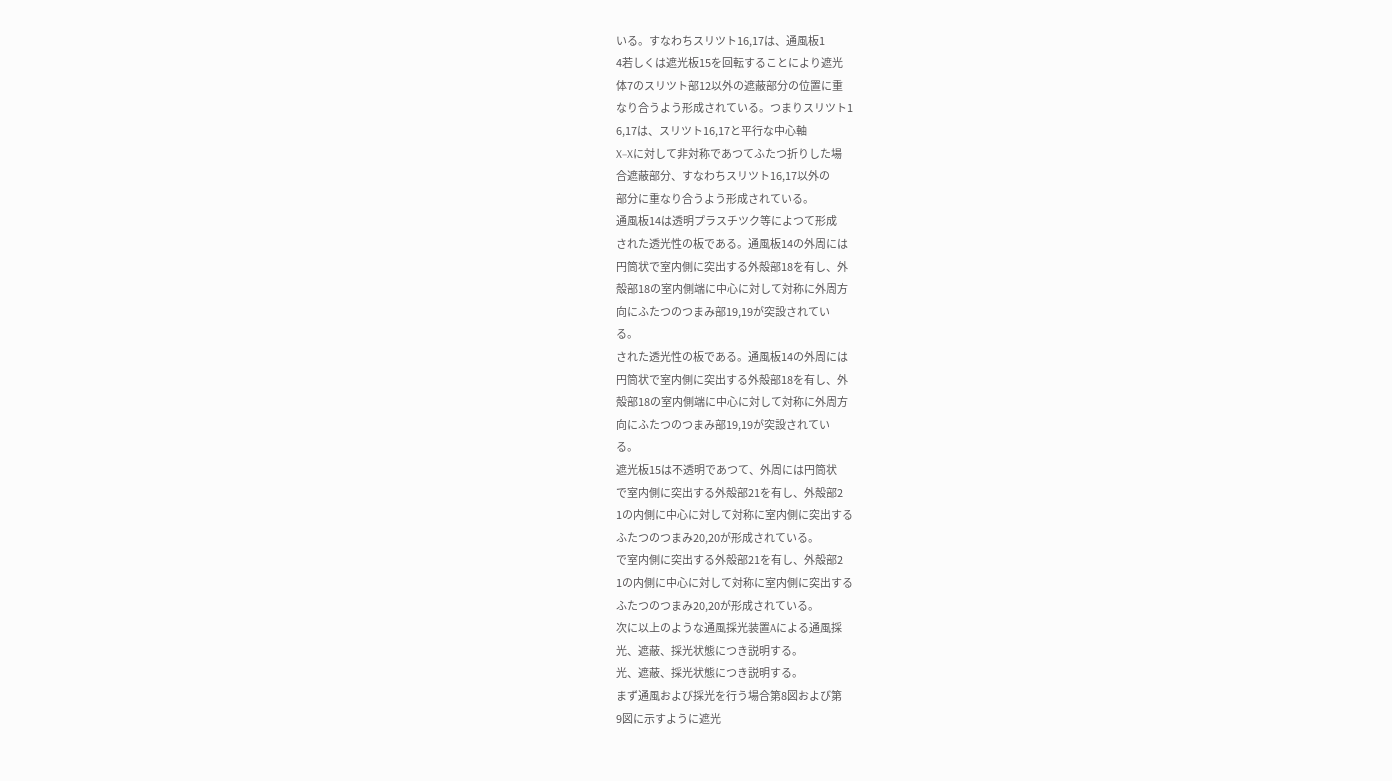いる。すなわちスリツト16,17は、通風板1
4若しくは遮光板15を回転することにより遮光
体7のスリツト部12以外の遮蔽部分の位置に重
なり合うよう形成されている。つまりスリツト1
6,17は、スリツト16,17と平行な中心軸
X−Xに対して非対称であつてふたつ折りした場
合遮蔽部分、すなわちスリツト16,17以外の
部分に重なり合うよう形成されている。
通風板14は透明プラスチツク等によつて形成
された透光性の板である。通風板14の外周には
円筒状で室内側に突出する外殻部18を有し、外
殻部18の室内側端に中心に対して対称に外周方
向にふたつのつまみ部19,19が突設されてい
る。
された透光性の板である。通風板14の外周には
円筒状で室内側に突出する外殻部18を有し、外
殻部18の室内側端に中心に対して対称に外周方
向にふたつのつまみ部19,19が突設されてい
る。
遮光板15は不透明であつて、外周には円筒状
で室内側に突出する外殻部21を有し、外殻部2
1の内側に中心に対して対称に室内側に突出する
ふたつのつまみ20,20が形成されている。
で室内側に突出する外殻部21を有し、外殻部2
1の内側に中心に対して対称に室内側に突出する
ふたつのつまみ20,20が形成されている。
次に以上のような通風採光装置Aによる通風採
光、遮蔽、採光状態につき説明する。
光、遮蔽、採光状態につき説明する。
まず通風および採光を行う場合第8図および第
9図に示すように遮光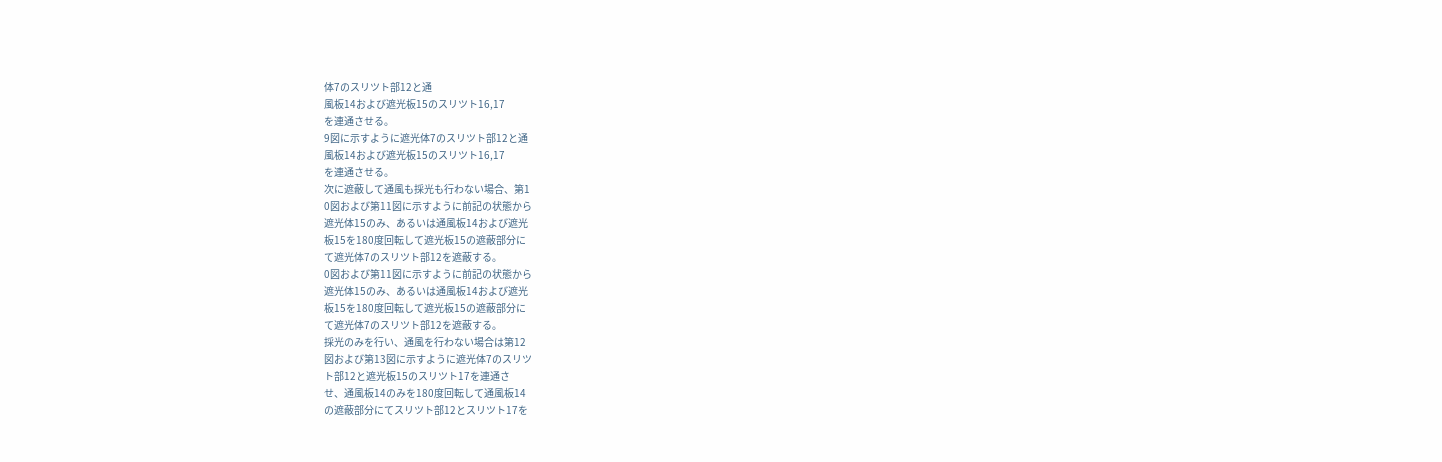体7のスリツト部12と通
風板14および遮光板15のスリツト16,17
を連通させる。
9図に示すように遮光体7のスリツト部12と通
風板14および遮光板15のスリツト16,17
を連通させる。
次に遮蔽して通風も採光も行わない場合、第1
0図および第11図に示すように前記の状態から
遮光体15のみ、あるいは通風板14および遮光
板15を180度回転して遮光板15の遮蔽部分に
て遮光体7のスリツト部12を遮蔽する。
0図および第11図に示すように前記の状態から
遮光体15のみ、あるいは通風板14および遮光
板15を180度回転して遮光板15の遮蔽部分に
て遮光体7のスリツト部12を遮蔽する。
採光のみを行い、通風を行わない場合は第12
図および第13図に示すように遮光体7のスリツ
ト部12と遮光板15のスリツト17を連通さ
せ、通風板14のみを180度回転して通風板14
の遮蔽部分にてスリツト部12とスリツト17を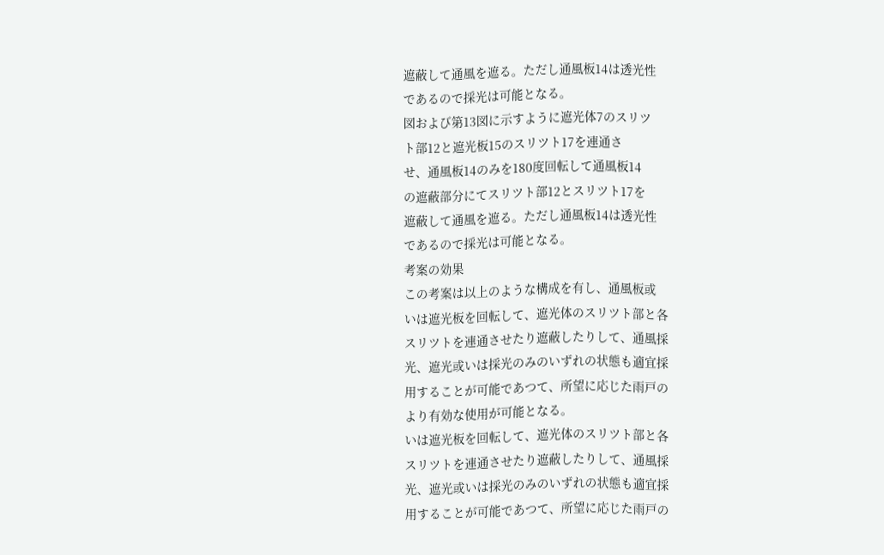遮蔽して通風を遮る。ただし通風板14は透光性
であるので採光は可能となる。
図および第13図に示すように遮光体7のスリツ
ト部12と遮光板15のスリツト17を連通さ
せ、通風板14のみを180度回転して通風板14
の遮蔽部分にてスリツト部12とスリツト17を
遮蔽して通風を遮る。ただし通風板14は透光性
であるので採光は可能となる。
考案の効果
この考案は以上のような構成を有し、通風板或
いは遮光板を回転して、遮光体のスリツト部と各
スリツトを連通させたり遮蔽したりして、通風採
光、遮光或いは採光のみのいずれの状態も適宜採
用することが可能であつて、所望に応じた雨戸の
より有効な使用が可能となる。
いは遮光板を回転して、遮光体のスリツト部と各
スリツトを連通させたり遮蔽したりして、通風採
光、遮光或いは採光のみのいずれの状態も適宜採
用することが可能であつて、所望に応じた雨戸の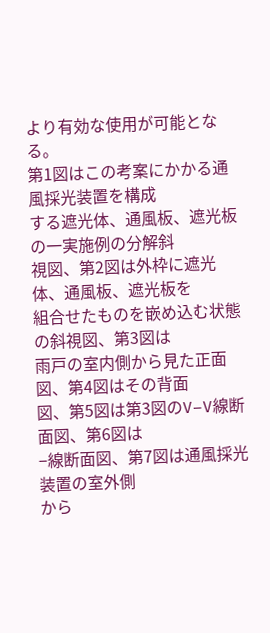より有効な使用が可能となる。
第1図はこの考案にかかる通風採光装置を構成
する遮光体、通風板、遮光板の一実施例の分解斜
視図、第2図は外枠に遮光体、通風板、遮光板を
組合せたものを嵌め込む状態の斜視図、第3図は
雨戸の室内側から見た正面図、第4図はその背面
図、第5図は第3図のV−V線断面図、第6図は
−線断面図、第7図は通風採光装置の室外側
から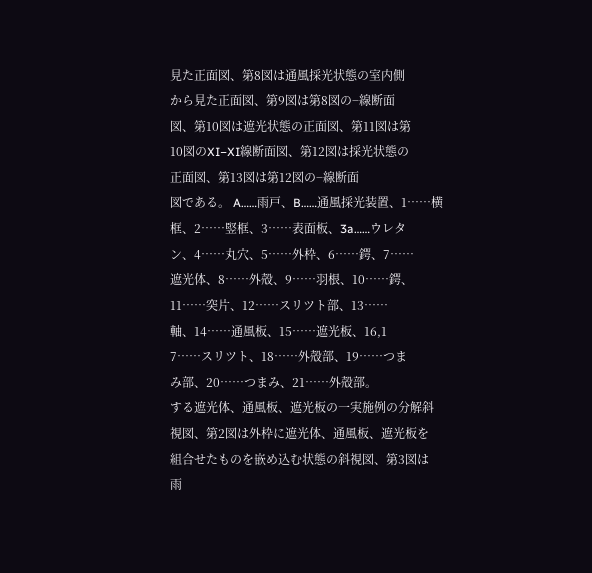見た正面図、第8図は通風採光状態の室内側
から見た正面図、第9図は第8図の−線断面
図、第10図は遮光状態の正面図、第11図は第
10図のXI−XI線断面図、第12図は採光状態の
正面図、第13図は第12図の−線断面
図である。 A……雨戸、B……通風採光装置、1……横
框、2……竪框、3……表面板、3a……ウレタ
ン、4……丸穴、5……外枠、6……鍔、7……
遮光体、8……外殻、9……羽根、10……鍔、
11……突片、12……スリツト部、13……
軸、14……通風板、15……遮光板、16,1
7……スリツト、18……外殻部、19……つま
み部、20……つまみ、21……外殻部。
する遮光体、通風板、遮光板の一実施例の分解斜
視図、第2図は外枠に遮光体、通風板、遮光板を
組合せたものを嵌め込む状態の斜視図、第3図は
雨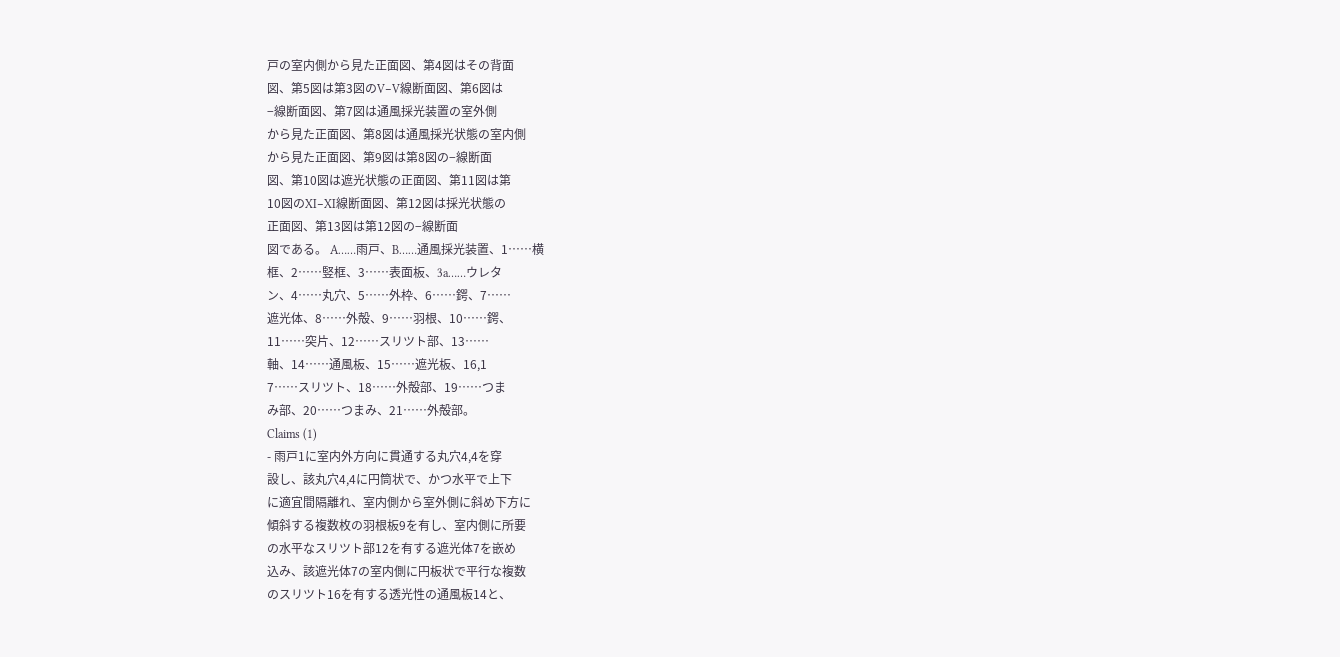戸の室内側から見た正面図、第4図はその背面
図、第5図は第3図のV−V線断面図、第6図は
−線断面図、第7図は通風採光装置の室外側
から見た正面図、第8図は通風採光状態の室内側
から見た正面図、第9図は第8図の−線断面
図、第10図は遮光状態の正面図、第11図は第
10図のXI−XI線断面図、第12図は採光状態の
正面図、第13図は第12図の−線断面
図である。 A……雨戸、B……通風採光装置、1……横
框、2……竪框、3……表面板、3a……ウレタ
ン、4……丸穴、5……外枠、6……鍔、7……
遮光体、8……外殻、9……羽根、10……鍔、
11……突片、12……スリツト部、13……
軸、14……通風板、15……遮光板、16,1
7……スリツト、18……外殻部、19……つま
み部、20……つまみ、21……外殻部。
Claims (1)
- 雨戸1に室内外方向に貫通する丸穴4,4を穿
設し、該丸穴4,4に円筒状で、かつ水平で上下
に適宜間隔離れ、室内側から室外側に斜め下方に
傾斜する複数枚の羽根板9を有し、室内側に所要
の水平なスリツト部12を有する遮光体7を嵌め
込み、該遮光体7の室内側に円板状で平行な複数
のスリツト16を有する透光性の通風板14と、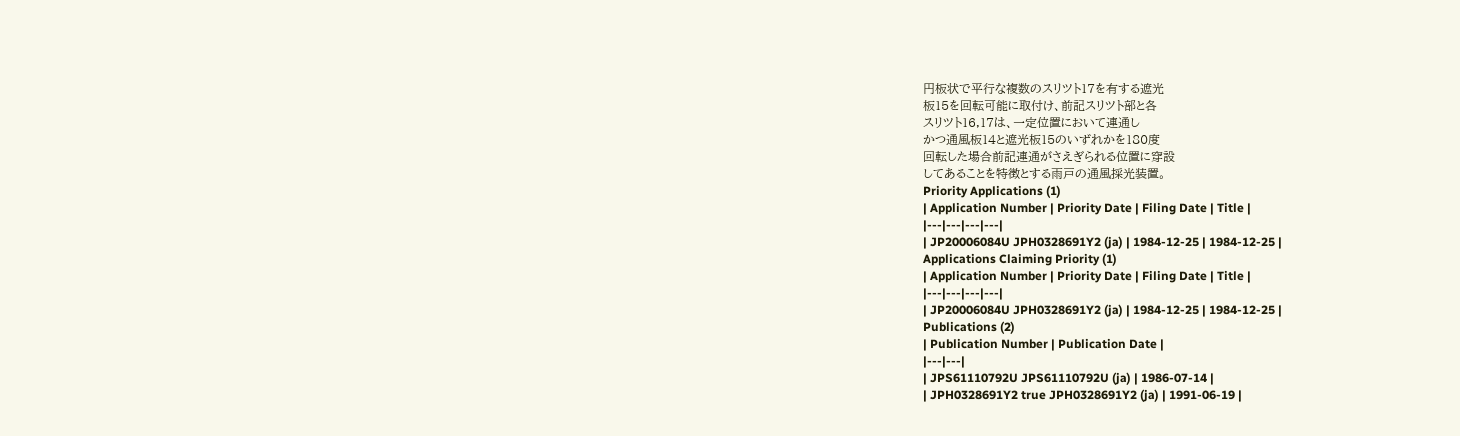円板状で平行な複数のスリツト17を有する遮光
板15を回転可能に取付け、前記スリツト部と各
スリツト16,17は、一定位置において連通し
かつ通風板14と遮光板15のいずれかを180度
回転した場合前記連通がさえぎられる位置に穿設
してあることを特徴とする雨戸の通風採光装置。
Priority Applications (1)
| Application Number | Priority Date | Filing Date | Title |
|---|---|---|---|
| JP20006084U JPH0328691Y2 (ja) | 1984-12-25 | 1984-12-25 |
Applications Claiming Priority (1)
| Application Number | Priority Date | Filing Date | Title |
|---|---|---|---|
| JP20006084U JPH0328691Y2 (ja) | 1984-12-25 | 1984-12-25 |
Publications (2)
| Publication Number | Publication Date |
|---|---|
| JPS61110792U JPS61110792U (ja) | 1986-07-14 |
| JPH0328691Y2 true JPH0328691Y2 (ja) | 1991-06-19 |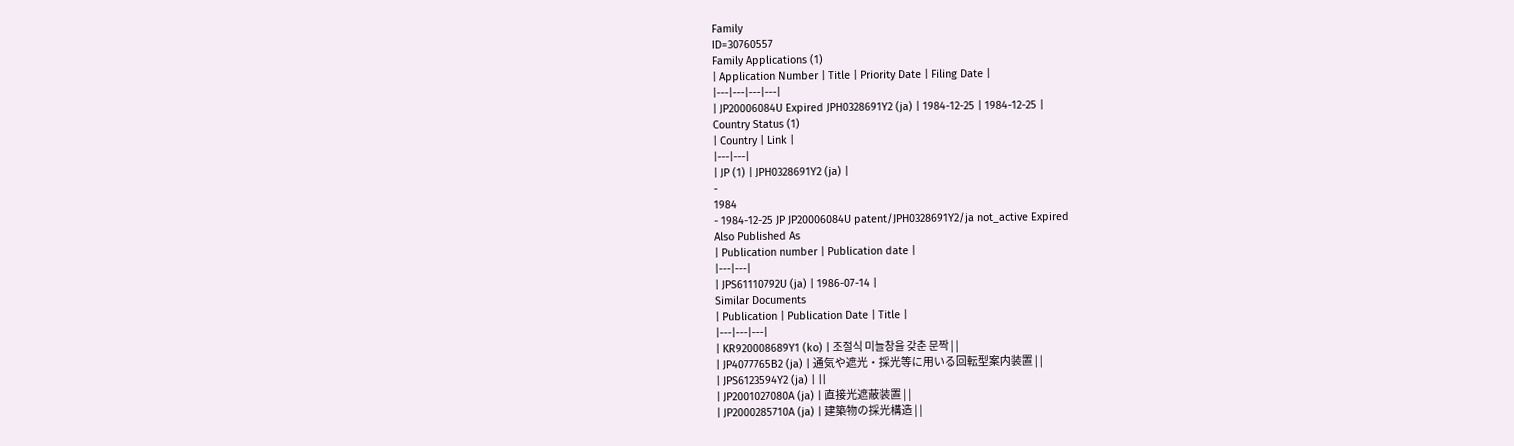Family
ID=30760557
Family Applications (1)
| Application Number | Title | Priority Date | Filing Date |
|---|---|---|---|
| JP20006084U Expired JPH0328691Y2 (ja) | 1984-12-25 | 1984-12-25 |
Country Status (1)
| Country | Link |
|---|---|
| JP (1) | JPH0328691Y2 (ja) |
-
1984
- 1984-12-25 JP JP20006084U patent/JPH0328691Y2/ja not_active Expired
Also Published As
| Publication number | Publication date |
|---|---|
| JPS61110792U (ja) | 1986-07-14 |
Similar Documents
| Publication | Publication Date | Title |
|---|---|---|
| KR920008689Y1 (ko) | 조절식 미늘창을 갖춘 문짝 | |
| JP4077765B2 (ja) | 通気や遮光・採光等に用いる回転型案内装置 | |
| JPS6123594Y2 (ja) | ||
| JP2001027080A (ja) | 直接光遮蔽装置 | |
| JP2000285710A (ja) | 建築物の採光構造 | |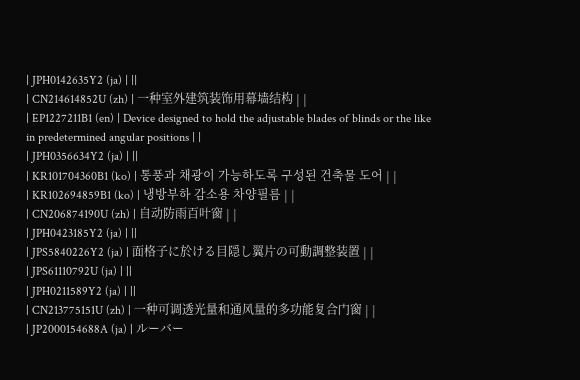| JPH0142635Y2 (ja) | ||
| CN214614852U (zh) | 一种室外建筑装饰用幕墙结构 | |
| EP1227211B1 (en) | Device designed to hold the adjustable blades of blinds or the like in predetermined angular positions | |
| JPH0356634Y2 (ja) | ||
| KR101704360B1 (ko) | 통풍과 채광이 가능하도록 구성된 건축물 도어 | |
| KR102694859B1 (ko) | 냉방부하 감소용 차양필름 | |
| CN206874190U (zh) | 自动防雨百叶窗 | |
| JPH0423185Y2 (ja) | ||
| JPS5840226Y2 (ja) | 面格子に於ける目隠し翼片の可動調整装置 | |
| JPS61110792U (ja) | ||
| JPH0211589Y2 (ja) | ||
| CN213775151U (zh) | 一种可调透光量和通风量的多功能复合门窗 | |
| JP2000154688A (ja) | ルーバー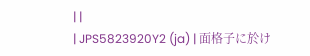| |
| JPS5823920Y2 (ja) | 面格子に於け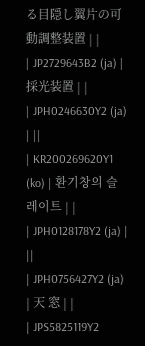る目隠し翼片の可動調整装置 | |
| JP2729643B2 (ja) | 採光装置 | |
| JPH0246630Y2 (ja) | ||
| KR200269620Y1 (ko) | 환기창의 슬레이트 | |
| JPH0128178Y2 (ja) | ||
| JPH0756427Y2 (ja) | 天 窓 | |
| JPS5825119Y2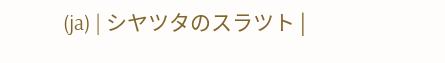(ja) | シヤツタのスラツト |